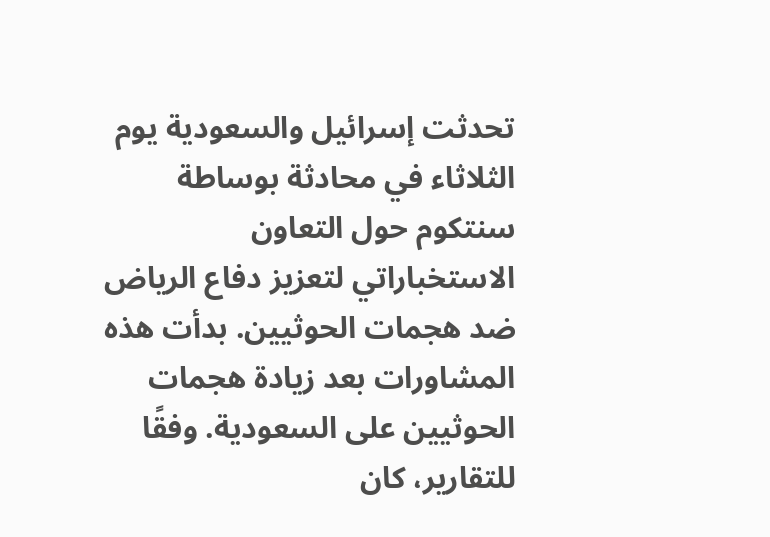تحدثت إسرائيل والسعودية يوم الثلاثاء في محادثة بوساطة سنتكوم حول التعاون الاستخباراتي لتعزيز دفاع الرياض ضد هجمات الحوثيين. بدأت هذه المشاورات بعد زيادة هجمات الحوثيين على السعودية. وفقًا للتقارير، كان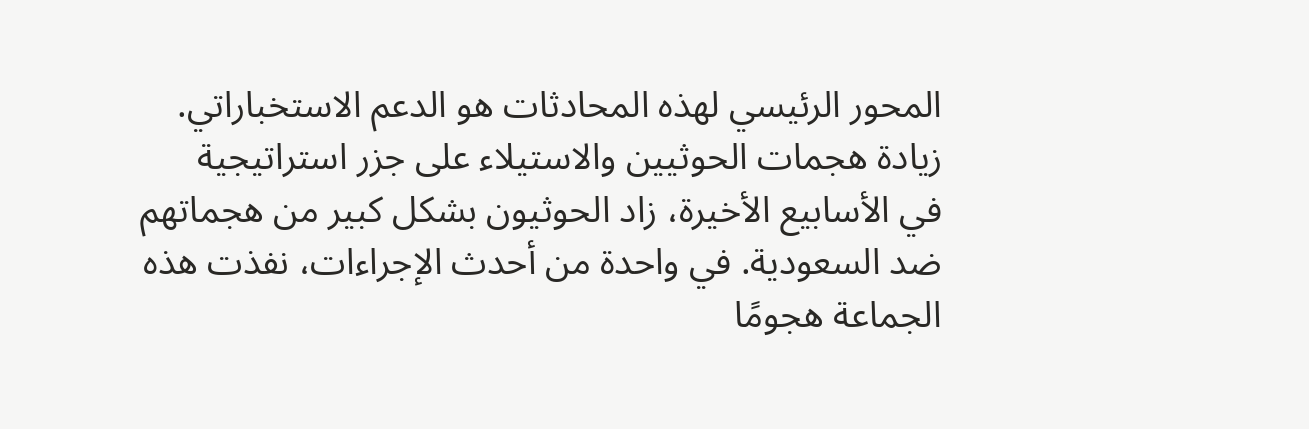المحور الرئيسي لهذه المحادثات هو الدعم الاستخباراتي.
زيادة هجمات الحوثيين والاستيلاء على جزر استراتيجية
في الأسابيع الأخيرة، زاد الحوثيون بشكل كبير من هجماتهم ضد السعودية. في واحدة من أحدث الإجراءات، نفذت هذه الجماعة هجومًا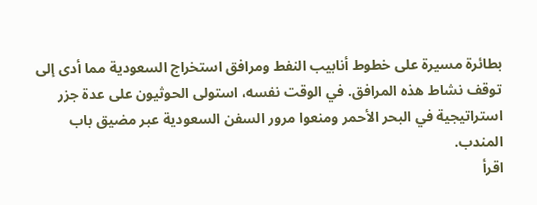بطائرة مسيرة على خطوط أنابيب النفط ومرافق استخراج السعودية مما أدى إلى توقف نشاط هذه المرافق. في الوقت نفسه، استولى الحوثيون على عدة جزر استراتيجية في البحر الأحمر ومنعوا مرور السفن السعودية عبر مضيق باب المندب.
اقرأ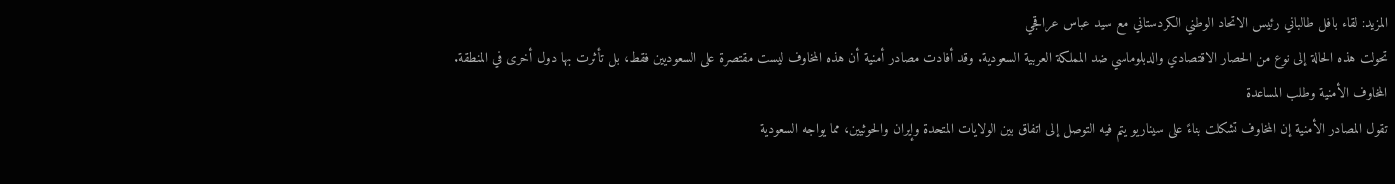المزيد: لقاء بافل طالباني رئيس الاتحاد الوطني الكردستاني مع سيد عباس عراقجي
تحولت هذه الحالة إلى نوع من الحصار الاقتصادي والدبلوماسي ضد المملكة العربية السعودية. وقد أفادت مصادر أمنية أن هذه المخاوف ليست مقتصرة على السعوديين فقط، بل تأثرت بها دول أخرى في المنطقة.
المخاوف الأمنية وطلب المساعدة
تقول المصادر الأمنية إن المخاوف تشكلت بناءً على سيناريو يتم فيه التوصل إلى اتفاق بين الولايات المتحدة وإيران والحوثيين، مما يواجه السعودية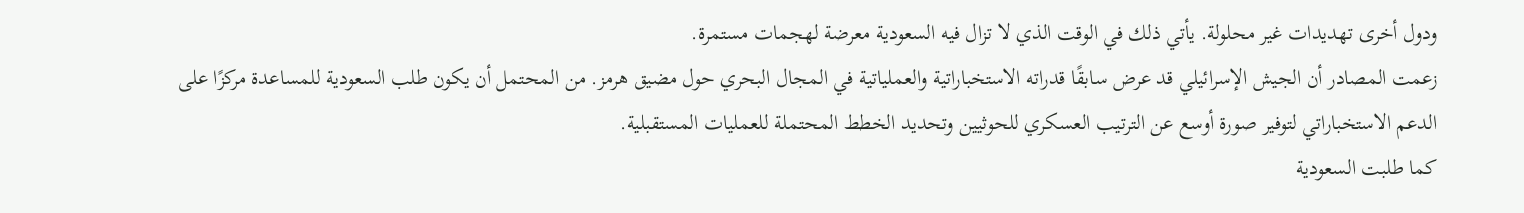ودول أخرى تهديدات غير محلولة. يأتي ذلك في الوقت الذي لا تزال فيه السعودية معرضة لهجمات مستمرة.
زعمت المصادر أن الجيش الإسرائيلي قد عرض سابقًا قدراته الاستخباراتية والعملياتية في المجال البحري حول مضيق هرمز. من المحتمل أن يكون طلب السعودية للمساعدة مركزًا على الدعم الاستخباراتي لتوفير صورة أوسع عن الترتيب العسكري للحوثيين وتحديد الخطط المحتملة للعمليات المستقبلية.
كما طلبت السعودية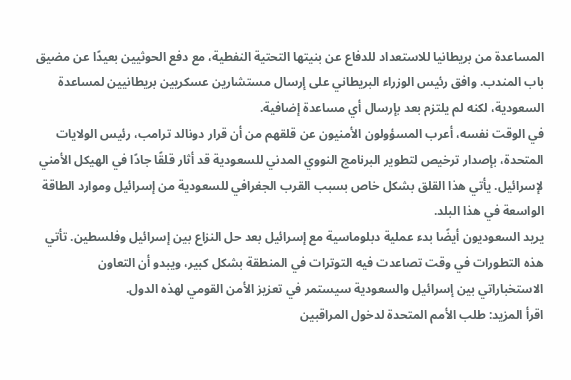المساعدة من بريطانيا للاستعداد للدفاع عن بنيتها التحتية النفطية، مع دفع الحوثيين بعيدًا عن مضيق باب المندب. وافق رئيس الوزراء البريطاني على إرسال مستشارين عسكريين بريطانيين لمساعدة السعودية، لكنه لم يلتزم بعد بإرسال أي مساعدة إضافية.
في الوقت نفسه، أعرب المسؤولون الأمنيون عن قلقهم من أن قرار دونالد ترامب، رئيس الولايات المتحدة، بإصدار ترخيص لتطوير البرنامج النووي المدني للسعودية قد أثار قلقًا جادًا في الهيكل الأمني لإسرائيل. يأتي هذا القلق بشكل خاص بسبب القرب الجغرافي للسعودية من إسرائيل وموارد الطاقة الواسعة في هذا البلد.
يريد السعوديون أيضًا بدء عملية دبلوماسية مع إسرائيل بعد حل النزاع بين إسرائيل وفلسطين. تأتي هذه التطورات في وقت تصاعدت فيه التوترات في المنطقة بشكل كبير، ويبدو أن التعاون الاستخباراتي بين إسرائيل والسعودية سيستمر في تعزيز الأمن القومي لهذه الدول.
اقرأ المزيد: طلب الأمم المتحدة لدخول المراقبين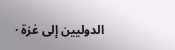الدوليين إلى غزة ·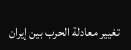تغيير معادلة الحرب بين إيران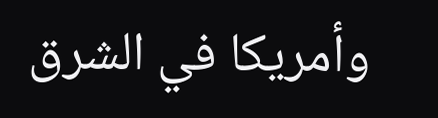وأمريكا في الشرق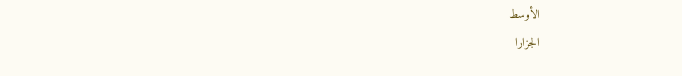الأوسط
الجزارا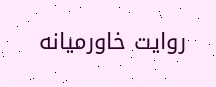روایت خاورمیانه